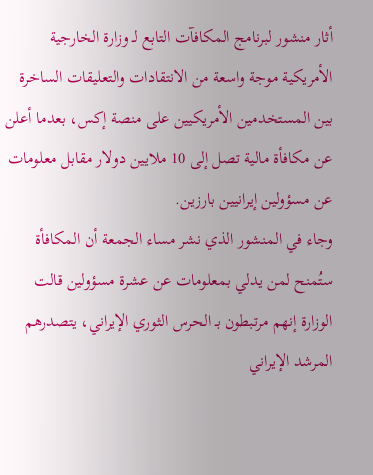أثار منشور لبرنامج المكافآت التابع لـ وزارة الخارجية الأمريكية موجة واسعة من الانتقادات والتعليقات الساخرة بين المستخدمين الأمريكيين على منصة إكس، بعدما أعلن عن مكافأة مالية تصل إلى 10 ملايين دولار مقابل معلومات عن مسؤولين إيرانيين بارزين.
وجاء في المنشور الذي نشر مساء الجمعة أن المكافأة ستُمنح لمن يدلي بمعلومات عن عشرة مسؤولين قالت الوزارة إنهم مرتبطون بـ الحرس الثوري الإيراني، يتصدرهم المرشد الإيراني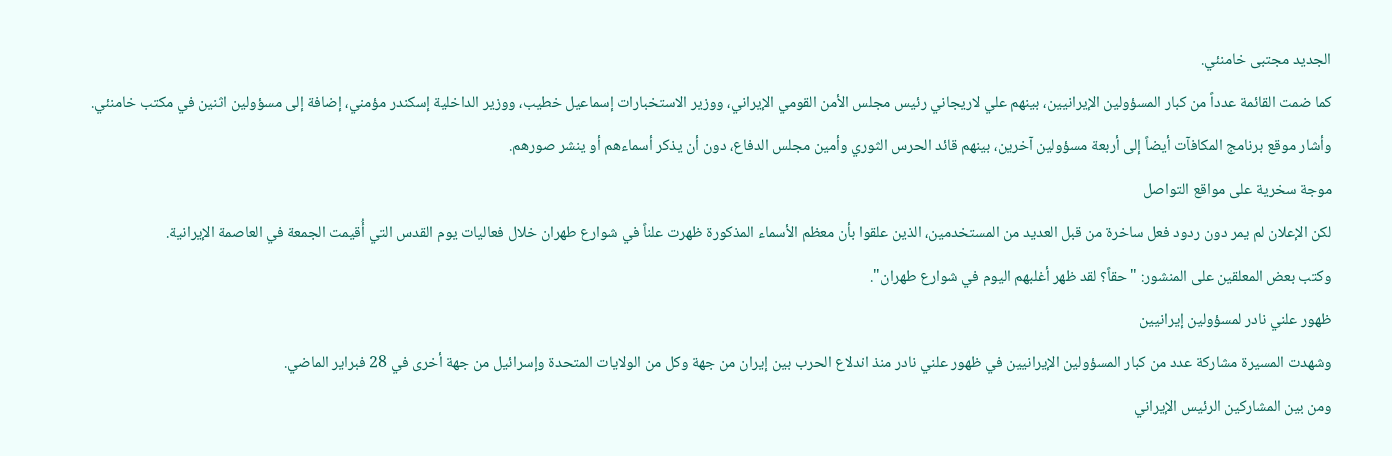الجديد مجتبى خامنئي.
كما ضمت القائمة عدداً من كبار المسؤولين الإيرانيين، بينهم علي لاريجاني رئيس مجلس الأمن القومي الإيراني، ووزير الاستخبارات إسماعيل خطيب، ووزير الداخلية إسكندر مؤمني، إضافة إلى مسؤولين اثنين في مكتب خامنئي.
وأشار موقع برنامج المكافآت أيضاً إلى أربعة مسؤولين آخرين، بينهم قائد الحرس الثوري وأمين مجلس الدفاع، دون أن يذكر أسماءهم أو ينشر صورهم.
موجة سخرية على مواقع التواصل
لكن الإعلان لم يمر دون ردود فعل ساخرة من قبل العديد من المستخدمين، الذين علقوا بأن معظم الأسماء المذكورة ظهرت علناً في شوارع طهران خلال فعاليات يوم القدس التي أُقيمت الجمعة في العاصمة الإيرانية.
وكتب بعض المعلقين على المنشور: "حقاً؟ لقد ظهر أغلبهم اليوم في شوارع طهران".
ظهور علني نادر لمسؤولين إيرانيين
وشهدت المسيرة مشاركة عدد من كبار المسؤولين الإيرانيين في ظهور علني نادر منذ اندلاع الحرب بين إيران من جهة وكل من الولايات المتحدة وإسرائيل من جهة أخرى في 28 فبراير الماضي.
ومن بين المشاركين الرئيس الإيراني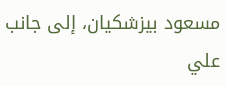مسعود بيزشكيان، إلى جانب علي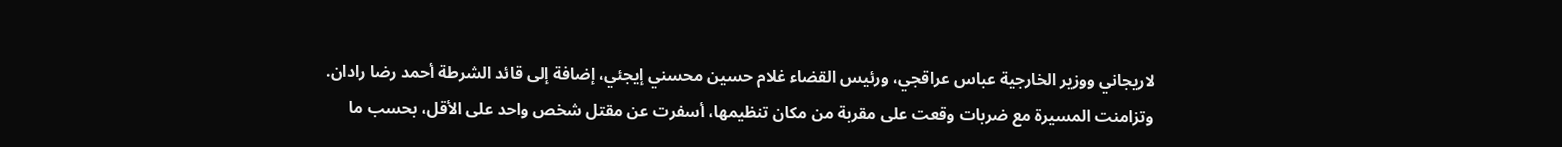لاريجاني ووزير الخارجية عباس عراقجي، ورئيس القضاء غلام حسين محسني إيجئي، إضافة إلى قائد الشرطة أحمد رضا رادان.
وتزامنت المسيرة مع ضربات وقعت على مقربة من مكان تنظيمها، أسفرت عن مقتل شخص واحد على الأقل، بحسب ما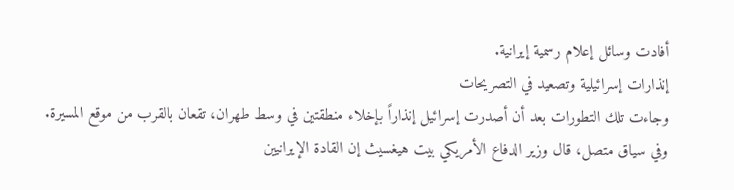أفادت وسائل إعلام رسمية إيرانية.
إنذارات إسرائيلية وتصعيد في التصريحات
وجاءت تلك التطورات بعد أن أصدرت إسرائيل إنذاراً بإخلاء منطقتين في وسط طهران، تقعان بالقرب من موقع المسيرة.
وفي سياق متصل، قال وزير الدفاع الأمريكي بيت هيغسيث إن القادة الإيرانيين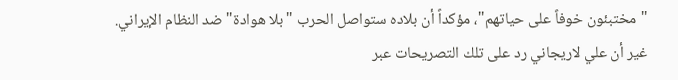"مختبئون خوفاً على حياتهم"، مؤكداً أن بلاده ستواصل الحرب "بلا هوادة" ضد النظام الإيراني.
غير أن علي لاريجاني رد على تلك التصريحات عبر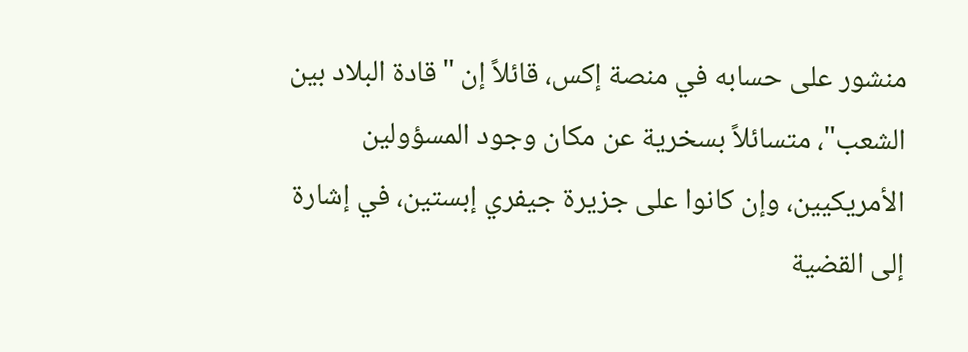منشور على حسابه في منصة إكس، قائلاً إن "قادة البلاد بين الشعب"، متسائلاً بسخرية عن مكان وجود المسؤولين الأمريكيين، وإن كانوا على جزيرة جيفري إبستين، في إشارة إلى القضية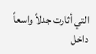التي أثارت جدلاً واسعاً داخل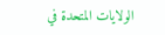الولايات المتحدة في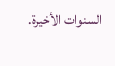السنوات الأخيرة.